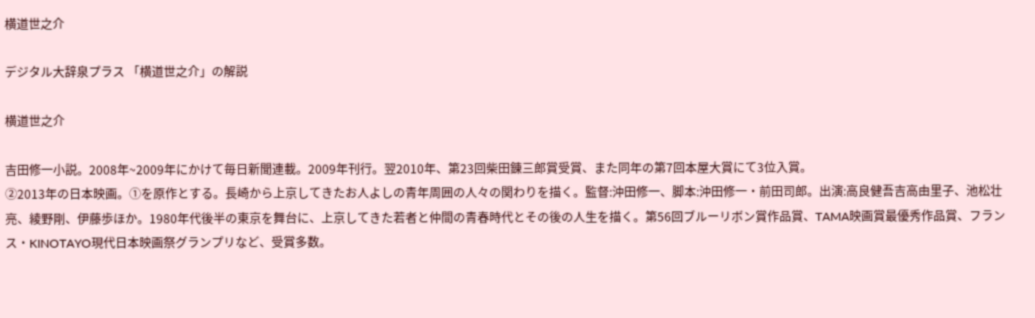横道世之介

デジタル大辞泉プラス 「横道世之介」の解説

横道世之介

吉田修一小説。2008年~2009年にかけて毎日新聞連載。2009年刊行。翌2010年、第23回柴田錬三郎賞受賞、また同年の第7回本屋大賞にて3位入賞。
②2013年の日本映画。①を原作とする。長崎から上京してきたお人よしの青年周囲の人々の関わりを描く。監督:沖田修一、脚本:沖田修一・前田司郎。出演:高良健吾吉高由里子、池松壮亮、綾野剛、伊藤歩ほか。1980年代後半の東京を舞台に、上京してきた若者と仲間の青春時代とその後の人生を描く。第56回ブルーリボン賞作品賞、TAMA映画賞最優秀作品賞、フランス・KINOTAYO現代日本映画祭グランプリなど、受賞多数。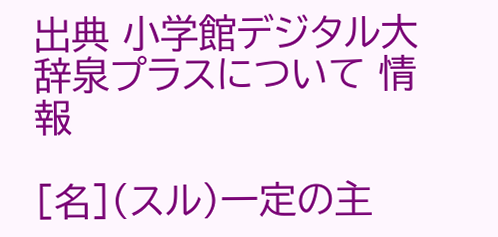出典 小学館デジタル大辞泉プラスについて 情報

[名](スル)一定の主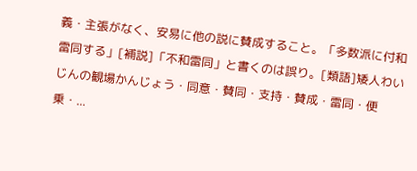義・主張がなく、安易に他の説に賛成すること。「多数派に付和雷同する」[補説]「不和雷同」と書くのは誤り。[類語]矮人わいじんの観場かんじょう・同意・賛同・支持・賛成・雷同・便乗・...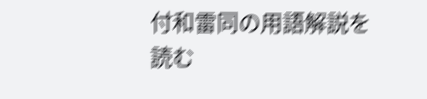付和雷同の用語解説を読む